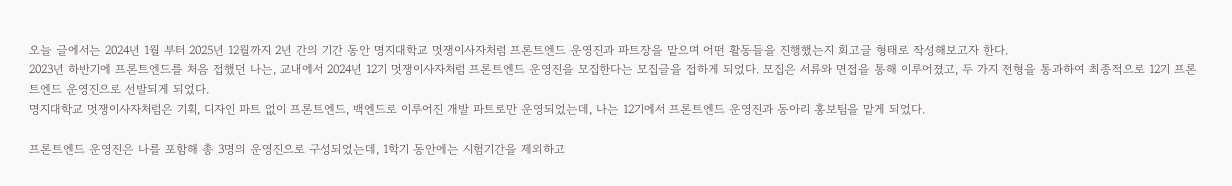오늘 글에서는 2024년 1월 부터 2025년 12월까지 2년 간의 기간 동안 명지대학교 멋쟁이사자처럼 프론트엔드 운영진과 파트장을 맡으며 어떤 활동들을 진행했는지 회고글 형태로 작성해보고자 한다.
2023년 하반기에 프론트엔드를 처음 접했던 나는, 교내에서 2024년 12기 멋쟁이사자처럼 프론트엔드 운영진을 모집한다는 모집글을 접하게 되었다. 모집은 서류와 면접을 통해 이루어졌고, 두 가지 전형을 통과하여 최종적으로 12기 프론트엔드 운영진으로 선발되게 되었다.
명지대학교 멋쟁이사자처럼은 기획, 디자인 파트 없이 프론트엔드, 백엔드로 이루어진 개발 파트로만 운영되었는데, 나는 12기에서 프론트엔드 운영진과 동아리 홍보팀을 맡게 되었다.

프론트엔드 운영진은 나를 포함해 총 3명의 운영진으로 구성되었는데, 1학기 동안에는 시험기간을 제외하고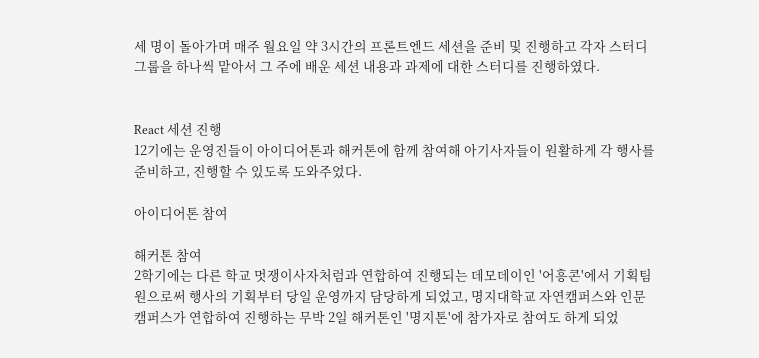세 명이 돌아가며 매주 월요일 약 3시간의 프론트엔드 세션을 준비 및 진행하고 각자 스터디 그룹을 하나씩 맡아서 그 주에 배운 세션 내용과 과제에 대한 스터디를 진행하였다.


React 세션 진행
12기에는 운영진들이 아이디어톤과 해커톤에 함께 참여해 아기사자들이 원활하게 각 행사를 준비하고, 진행할 수 있도록 도와주었다.

아이디어톤 참여

해커톤 참여
2학기에는 다른 학교 멋쟁이사자처럼과 연합하여 진행되는 데모데이인 '어흥콘'에서 기획팀원으로써 행사의 기획부터 당일 운영까지 담당하게 되었고, 명지대학교 자연캠퍼스와 인문캠퍼스가 연합하여 진행하는 무박 2일 해커톤인 '명지톤'에 참가자로 참여도 하게 되었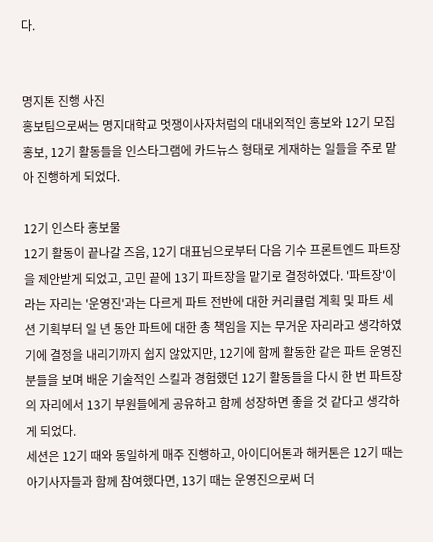다.


명지톤 진행 사진
홍보팀으로써는 명지대학교 멋쟁이사자처럼의 대내외적인 홍보와 12기 모집 홍보, 12기 활동들을 인스타그램에 카드뉴스 형태로 게재하는 일들을 주로 맡아 진행하게 되었다.

12기 인스타 홍보물
12기 활동이 끝나갈 즈음, 12기 대표님으로부터 다음 기수 프론트엔드 파트장을 제안받게 되었고, 고민 끝에 13기 파트장을 맡기로 결정하였다. '파트장'이라는 자리는 '운영진'과는 다르게 파트 전반에 대한 커리큘럼 계획 및 파트 세션 기획부터 일 년 동안 파트에 대한 총 책임을 지는 무거운 자리라고 생각하였기에 결정을 내리기까지 쉽지 않았지만, 12기에 함께 활동한 같은 파트 운영진분들을 보며 배운 기술적인 스킬과 경험했던 12기 활동들을 다시 한 번 파트장의 자리에서 13기 부원들에게 공유하고 함께 성장하면 좋을 것 같다고 생각하게 되었다.
세션은 12기 때와 동일하게 매주 진행하고, 아이디어톤과 해커톤은 12기 때는 아기사자들과 함께 참여했다면, 13기 때는 운영진으로써 더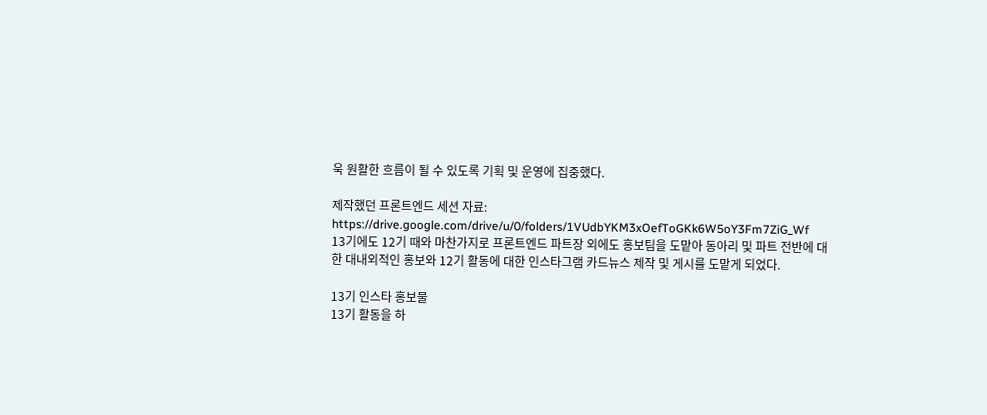욱 원활한 흐름이 될 수 있도록 기획 및 운영에 집중했다.

제작했던 프론트엔드 세션 자료: https://drive.google.com/drive/u/0/folders/1VUdbYKM3xOefToGKk6W5oY3Fm7ZiG_Wf
13기에도 12기 때와 마찬가지로 프론트엔드 파트장 외에도 홍보팀을 도맡아 동아리 및 파트 전반에 대한 대내외적인 홍보와 12기 활동에 대한 인스타그램 카드뉴스 제작 및 게시를 도맡게 되었다.

13기 인스타 홍보물
13기 활동을 하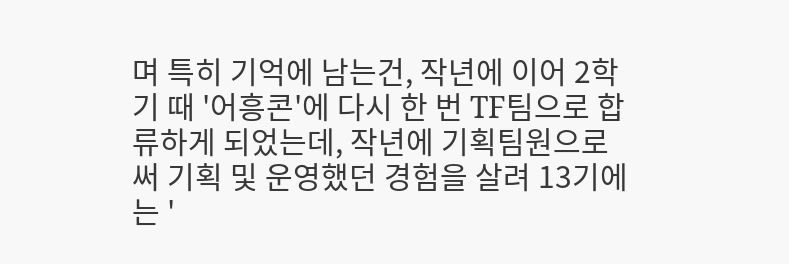며 특히 기억에 남는건, 작년에 이어 2학기 때 '어흥콘'에 다시 한 번 TF팀으로 합류하게 되었는데, 작년에 기획팀원으로써 기획 및 운영했던 경험을 살려 13기에는 '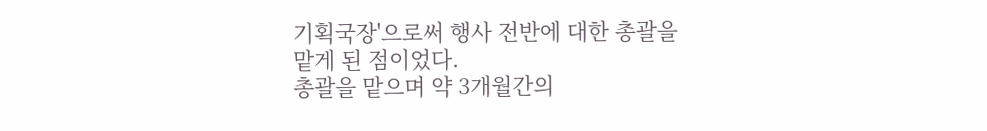기획국장'으로써 행사 전반에 대한 총괄을 맡게 된 점이었다.
총괄을 맡으며 약 3개월간의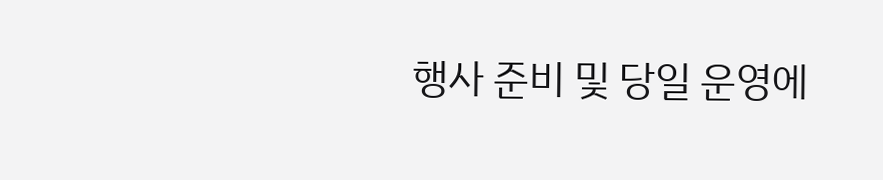행사 준비 및 당일 운영에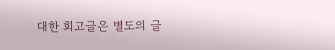대한 회고글은 별도의 글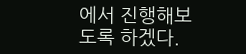에서 진행해보도록 하겠다.